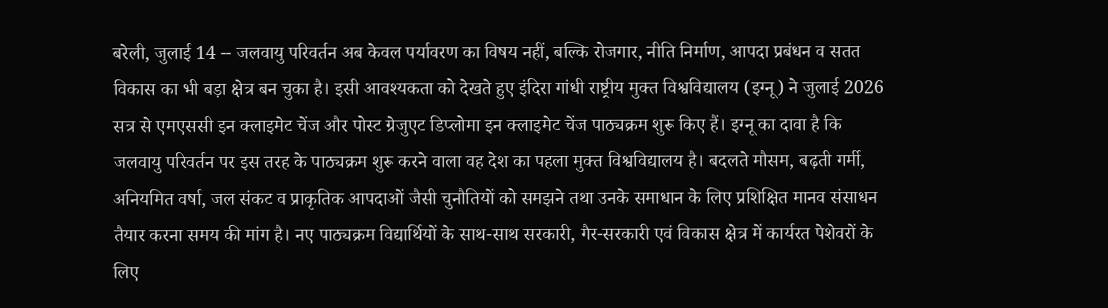बरेली, जुलाई 14 -- जलवायु परिवर्तन अब केवल पर्यावरण का विषय नहीं, बल्कि रोजगार, नीति निर्माण, आपदा प्रबंधन व सतत विकास का भी बड़ा क्षेत्र बन चुका है। इसी आवश्यकता को देखते हुए इंदिरा गांधी राष्ट्रीय मुक्त विश्वविद्यालय (इग्नू) ने जुलाई 2026 सत्र से एमएससी इन क्लाइमेट चेंज और पोस्ट ग्रेजुएट डिप्लोमा इन क्लाइमेट चेंज पाठ्यक्रम शुरू किए हैं। इग्नू का दावा है कि जलवायु परिवर्तन पर इस तरह के पाठ्यक्रम शुरू करने वाला वह देश का पहला मुक्त विश्वविद्यालय है। बदलते मौसम, बढ़ती गर्मी, अनियमित वर्षा, जल संकट व प्राकृतिक आपदाओं जैसी चुनौतियों को समझने तथा उनके समाधान के लिए प्रशिक्षित मानव संसाधन तैयार करना समय की मांग है। नए पाठ्यक्रम विद्यार्थियों के साथ-साथ सरकारी, गैर-सरकारी एवं विकास क्षेत्र में कार्यरत पेशेवरों के लिए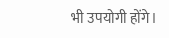भी उपयोगी होंगे।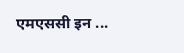एमएससी इन ...